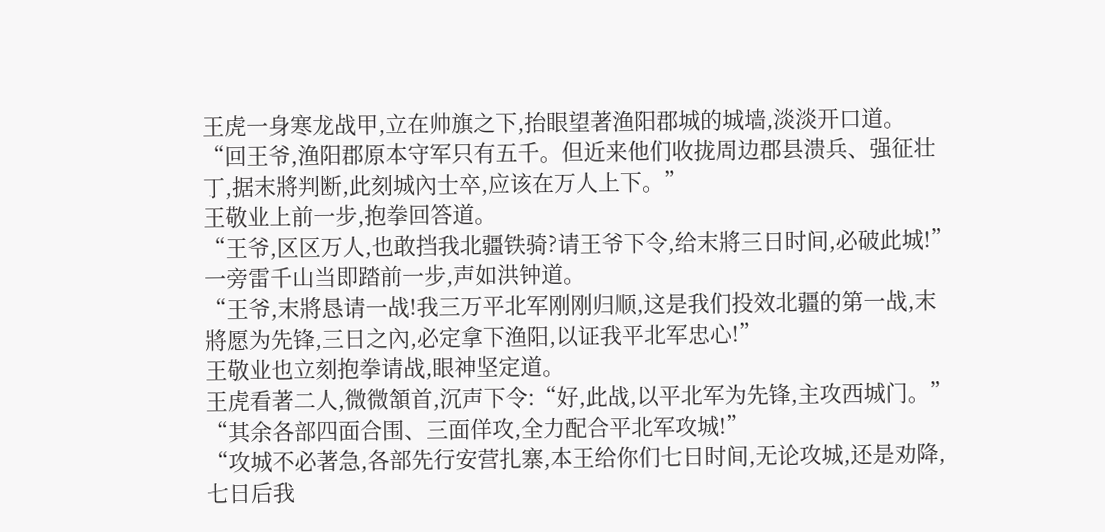王虎一身寒龙战甲,立在帅旗之下,抬眼望著渔阳郡城的城墙,淡淡开口道。
“回王爷,渔阳郡原本守军只有五千。但近来他们收拢周边郡县溃兵、强征壮丁,据末將判断,此刻城內士卒,应该在万人上下。”
王敬业上前一步,抱拳回答道。
“王爷,区区万人,也敢挡我北疆铁骑?请王爷下令,给末將三日时间,必破此城!”
一旁雷千山当即踏前一步,声如洪钟道。
“王爷,末將恳请一战!我三万平北军刚刚归顺,这是我们投效北疆的第一战,末將愿为先锋,三日之內,必定拿下渔阳,以证我平北军忠心!”
王敬业也立刻抱拳请战,眼神坚定道。
王虎看著二人,微微頷首,沉声下令:“好,此战,以平北军为先锋,主攻西城门。”
“其余各部四面合围、三面佯攻,全力配合平北军攻城!”
“攻城不必著急,各部先行安营扎寨,本王给你们七日时间,无论攻城,还是劝降,七日后我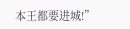本王都要进城!”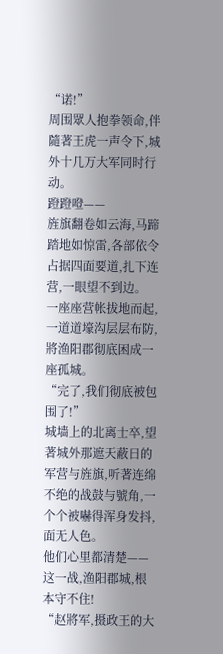“诺!”
周围眾人抱拳领命,伴隨著王虎一声令下,城外十几万大军同时行动。
蹬蹬噔——
旌旗翻卷如云海,马蹄踏地如惊雷,各部依令占据四面要道,扎下连营,一眼望不到边。
一座座营帐拔地而起,一道道壕沟层层布防,將渔阳郡彻底困成一座孤城。
“完了,我们彻底被包围了!”
城墙上的北离士卒,望著城外那遮天蔽日的军营与旌旗,听著连绵不绝的战鼓与號角,一个个被嚇得浑身发抖,面无人色。
他们心里都清楚——
这一战,渔阳郡城,根本守不住!
“赵將军,摄政王的大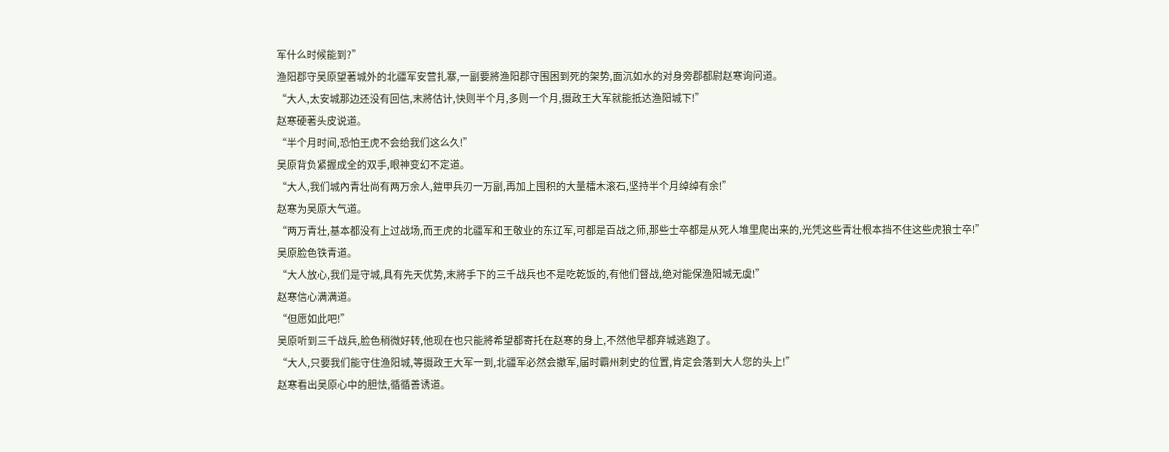军什么时候能到?”
渔阳郡守吴原望著城外的北疆军安营扎寨,一副要將渔阳郡守围困到死的架势,面沉如水的对身旁郡都尉赵寒询问道。
“大人,太安城那边还没有回信,末將估计,快则半个月,多则一个月,摄政王大军就能抵达渔阳城下!”
赵寒硬著头皮说道。
“半个月时间,恐怕王虎不会给我们这么久!”
吴原背负紧握成全的双手,眼神变幻不定道。
“大人,我们城內青壮尚有两万余人,鎧甲兵刃一万副,再加上囤积的大量檑木滚石,坚持半个月绰绰有余!”
赵寒为吴原大气道。
“两万青壮,基本都没有上过战场,而王虎的北疆军和王敬业的东辽军,可都是百战之师,那些士卒都是从死人堆里爬出来的,光凭这些青壮根本挡不住这些虎狼士卒!”
吴原脸色铁青道。
“大人放心,我们是守城,具有先天优势,末將手下的三千战兵也不是吃乾饭的,有他们督战,绝对能保渔阳城无虞!”
赵寒信心满满道。
“但愿如此吧!”
吴原听到三千战兵,脸色稍微好转,他现在也只能將希望都寄托在赵寒的身上,不然他早都弃城逃跑了。
“大人,只要我们能守住渔阳城,等摄政王大军一到,北疆军必然会撤军,届时霸州刺史的位置,肯定会落到大人您的头上!”
赵寒看出吴原心中的胆怯,循循善诱道。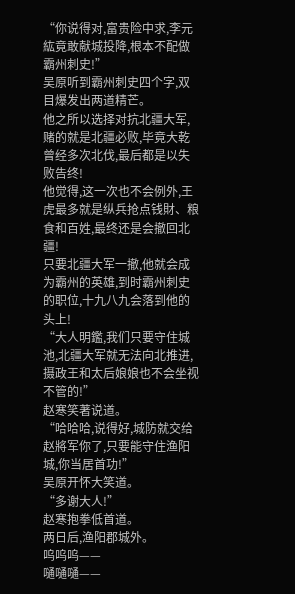“你说得对,富贵险中求,李元紘竟敢献城投降,根本不配做霸州刺史!”
吴原听到霸州刺史四个字,双目爆发出两道精芒。
他之所以选择对抗北疆大军,赌的就是北疆必败,毕竟大乾曾经多次北伐,最后都是以失败告终!
他觉得,这一次也不会例外,王虎最多就是纵兵抢点钱財、粮食和百姓,最终还是会撤回北疆!
只要北疆大军一撤,他就会成为霸州的英雄,到时霸州刺史的职位,十九八九会落到他的头上!
“大人明鑑,我们只要守住城池,北疆大军就无法向北推进,摄政王和太后娘娘也不会坐视不管的!”
赵寒笑著说道。
“哈哈哈,说得好,城防就交给赵將军你了,只要能守住渔阳城,你当居首功!”
吴原开怀大笑道。
“多谢大人!”
赵寒抱拳低首道。
两日后,渔阳郡城外。
呜呜呜——
嗵嗵嗵——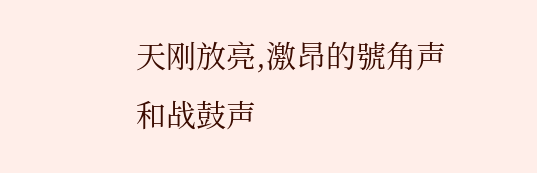天刚放亮,激昂的號角声和战鼓声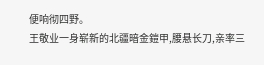便响彻四野。
王敬业一身崭新的北疆暗金鎧甲,腰悬长刀,亲率三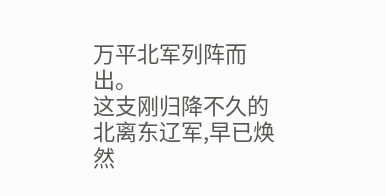万平北军列阵而出。
这支刚归降不久的北离东辽军,早已焕然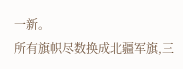一新。
所有旗帜尽数换成北疆军旗,三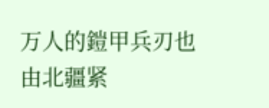万人的鎧甲兵刃也由北疆紧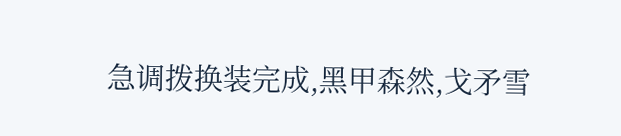急调拨换装完成,黑甲森然,戈矛雪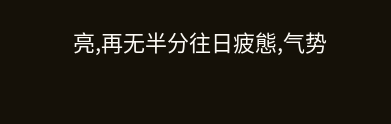亮,再无半分往日疲態,气势